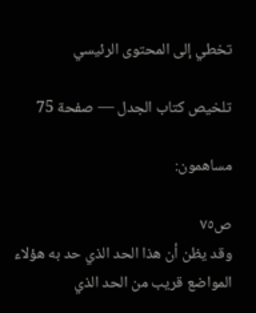تخطي إلى المحتوى الرئيسي

تلخيص كتاب الجدل — صفحة 75

مساهمون:

ص٧٥
وقد يظن أن هذا الحد الذي حد به هؤلاء المواضع قريب من الحد الذي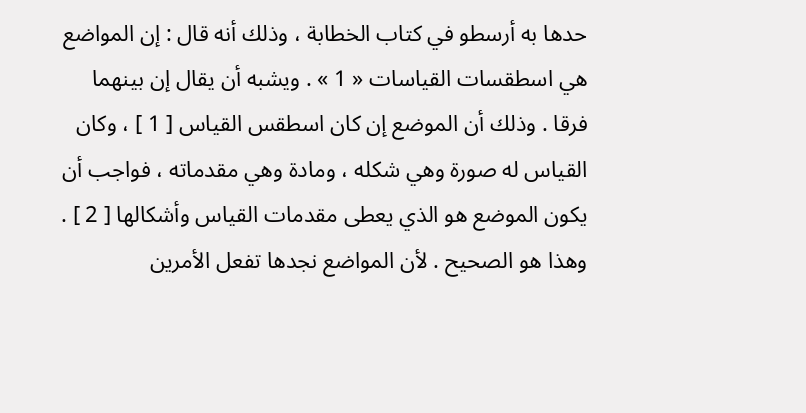حدها به أرسطو في كتاب الخطابة ، وذلك أنه قال : إن المواضع هي اسطقسات القياسات « 1 » . ويشبه أن يقال إن بينهما فرقا . وذلك أن الموضع إن كان اسطقس القياس [ 1 ] ، وكان القياس له صورة وهي شكله ، ومادة وهي مقدماته ، فواجب أن يكون الموضع هو الذي يعطى مقدمات القياس وأشكالها [ 2 ] . وهذا هو الصحيح . لأن المواضع نجدها تفعل الأمرين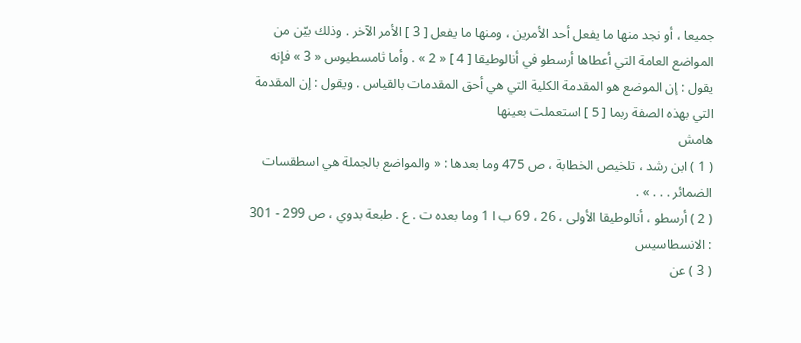جميعا ، أو نجد منها ما يفعل أحد الأمرين ، ومنها ما يفعل [ 3 ] الأمر الآخر . وذلك بيّن من المواضع العامة التي أعطاها أرسطو في أنالوطيقا [ 4 ] « 2 » . وأما ثامسطيوس « 3 » فإنه يقول : إن الموضع هو المقدمة الكلية التي هي أحق المقدمات بالقياس . ويقول : إن المقدمة التي بهذه الصفة ربما [ 5 ] استعملت بعينها
هامش
( 1 ) ابن رشد ، تلخيص الخطابة ، ص 475 وما بعدها : « والمواضع بالجملة هي اسطقسات الضمائر . . . » .
( 2 ) أرسطو ، أنالوطيقا الأولى ، 26 ، 69 ب ا 1 وما بعده ت . ع . طبعة بدوي ، ص 299 - 301 : الانسطاسيس
( 3 ) عن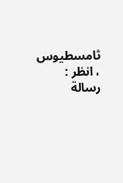ثامسطيوس ، انظر : رسالة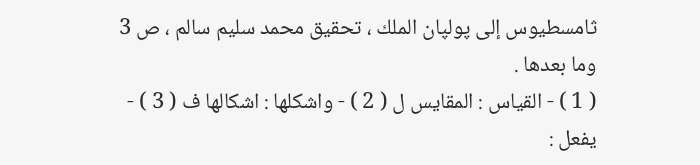ثامسطيوس إلى پولپان الملك ، تحقيق محمد سليم سالم ، ص 3 وما بعدها .
( 1 ) - القياس : المقايس ل ( 2 ) - واشكلها : اشكالها ف ( 3 ) - يفعل :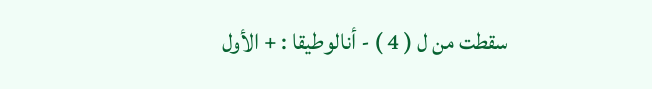سقطت من ل ( 4 ) - أنالوطيقا : + الأول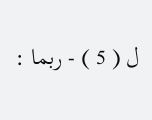ل ( 5 ) - ربما :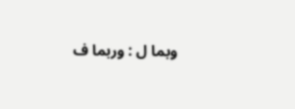وبما ل : وربما ف